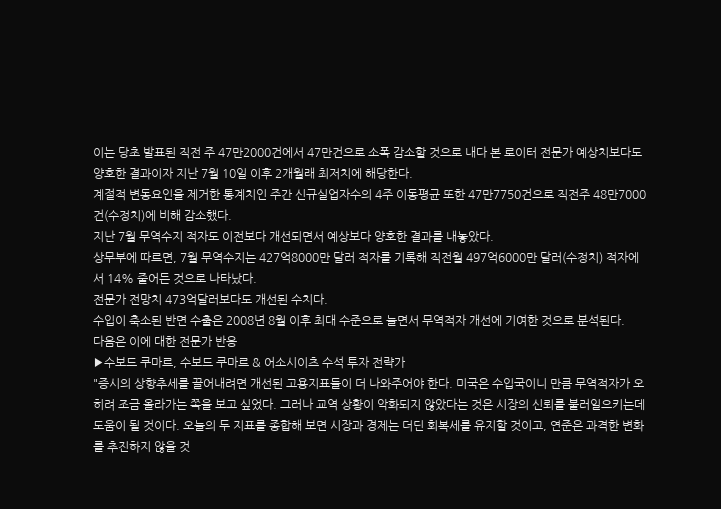이는 당초 발표된 직전 주 47만2000건에서 47만건으로 소폭 감소할 것으로 내다 본 로이터 전문가 예상치보다도 양호한 결과이자 지난 7월 10일 이후 2개월래 최저치에 해당한다.
계절적 변동요인을 제거한 통계치인 주간 신규실업자수의 4주 이동평균 또한 47만7750건으로 직전주 48만7000건(수정치)에 비해 감소했다.
지난 7월 무역수지 적자도 이전보다 개선되면서 예상보다 양호한 결과를 내놓았다.
상무부에 따르면, 7월 무역수지는 427억8000만 달러 적자를 기록해 직전월 497억6000만 달러(수정치) 적자에서 14% 줄어든 것으로 나타났다.
전문가 전망치 473억달러보다도 개선된 수치다.
수입이 축소된 반면 수출은 2008년 8월 이후 최대 수준으로 늘면서 무역적자 개선에 기여한 것으로 분석된다.
다음은 이에 대한 전문가 반응
▶수보드 쿠마르, 수보드 쿠마르 & 어소시이츠 수석 투자 전략가
"증시의 상향추세를 끌어내려면 개선된 고용지표들이 더 나와주어야 한다. 미국은 수입국이니 만큼 무역적자가 오히려 조금 올라가는 쪽을 보고 싶었다. 그러나 교역 상황이 악화되지 않았다는 것은 시장의 신뢰를 불러일으키는데 도움이 될 것이다. 오늘의 두 지표를 종합해 보면 시장과 경제는 더딘 회복세를 유지할 것이고, 연준은 과격한 변화를 추진하지 않을 것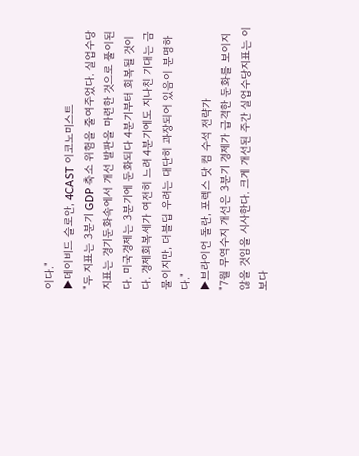이다."
▶데이비드 슬로안, 4CAST 이코노미스트
"두 지표는 3분기 GDP 축소 위험을 줄여주었다. 실업수당지표는 경기둔화속에서 개선 발판을 마련한 것으로 풀이된다. 미국경제는 3분기에 둔화되다 4분기부터 회복될 것이다. 경제회복세가 여전히 느려 4분기에도 지나친 기대는 금물이지만, 더블딥 우려는 대단히 과장되어 있음이 분명하다."
▶브라이언 돌란, 포렉스 닷 컴 수석 전략가
"7월 무역수지 개선은 3분기 경제가 급격한 둔화를 보이지 않을 것임을 시사한다. 크게 개선된 주간 실업수당지표는 이보다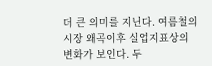더 큰 의미를 지닌다. 여름철의 시장 왜곡이후 실업지표상의 변화가 보인다. 두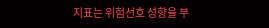지표는 위험선호 성향을 부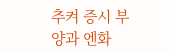추켜 증시 부양과 엔화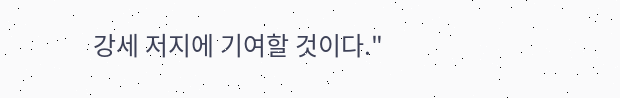강세 저지에 기여할 것이다."